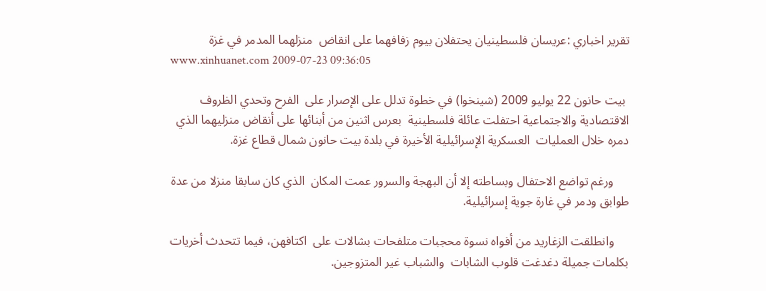تقرير اخباري :عريسان فلسطينيان يحتفلان بيوم زفافهما على انقاض  منزلهما المدمر في غزة
www.xinhuanet.com 2009-07-23 09:36:05

 بيت حانون 22 يوليو 2009 (شينخوا) في خطوة تدلل على الإصرار على  الفرح وتحدي الظروف الاقتصادية والاجتماعية احتفلت عائلة فلسطينية  بعرس اثنين من أبنائها على أنقاض منزليهما الذي دمره خلال العمليات  العسكرية الإسرائيلية الأخيرة في بلدة بيت حانون شمال قطاع غزة.

     ورغم تواضع الاحتفال وبساطته إلا أن البهجة والسرور عمت المكان  الذي كان سابقا منزلا من عدة طوابق ودمر في غارة جوية إسرائيلية.

     وانطلقت الزغاريد من أفواه نسوة محجبات متلفحات بشالات على  اكتافهن، فيما تتحدث أخريات بكلمات جميلة دغدغت قلوب الشابات  والشباب غير المتزوجين.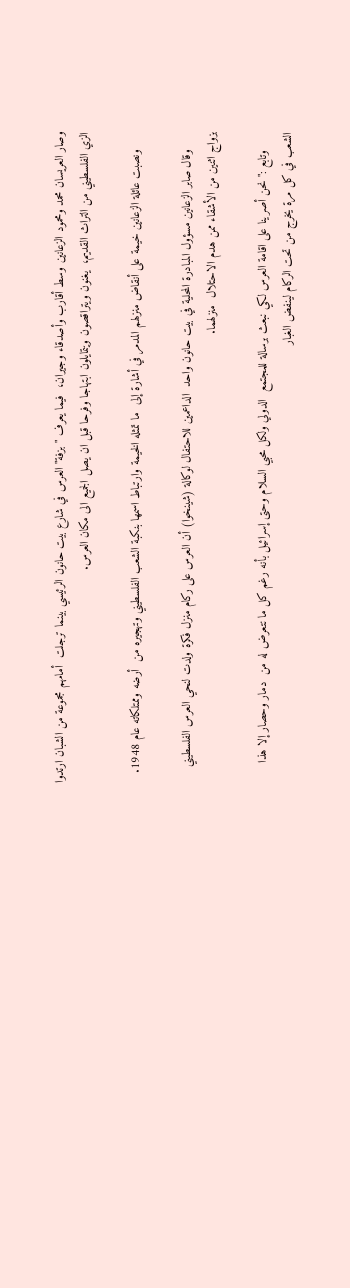وصار العريسان محمد ومحمود الزعانين وسط أقارب وأصدقاء وجيران،  فيما يعرف "بزفة" العرس في شارع بيت حانون الرئيسي بينما ترجلت  أمامهم مجموعة من الشبان ارتدوا الزي الفلسطيني من التراث القديم،  يغنون ويتراقصون ويتمايلون ابتهاجا وفرحا قبل ان يصل الجميع الى مكان العرس.

     ونصبت عائلة الزعانين خيمة على أنقاض منزلهم المدمر في أشارة إلى  ما تمثله الخيمة وارتباط اسمها بنكبة الشعب الفلسطيني وتهجيره من  أرضه وممتلكاته عام 1948.

     وقال صابر الزعانين مسؤول المبادرة المحلية في بيت حانون واحد  الداعمين للاحتفال لوكالة (شينخوا) أن العرس على ركام منزل فكرة ولدت لنحي العرس الفلسطيني بزواج اثنين من الأشقاء ممن هدم الاحتلال  منزلهما.

     وتابع :" نحن أصرينا على اقامة العرس لكي نبعث برسالة للمجتمع  الدولي ولكل محبي السلام وحتى إسرائيل بأنه رغم كل ما نتعرض له من  دمار وحصار إلا هذا الشعب في كل مرة يخرج من تحت الركام لينفض الغبار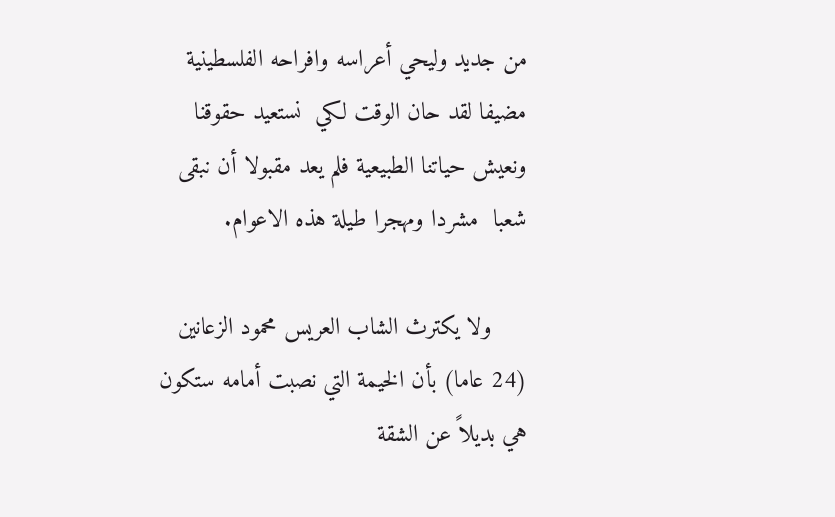من جديد وليحي أعراسه وافراحه الفلسطينية مضيفا لقد حان الوقت لكي  نستعيد حقوقنا ونعيش حياتنا الطبيعية فلم يعد مقبولا أن نبقى شعبا  مشردا ومهجرا طيلة هذه الاعوام.

     ولا يكترث الشاب العريس محمود الزعانين (24 عاما) بأن الخيمة التي نصبت أمامه ستكون هي بديلاً عن الشقة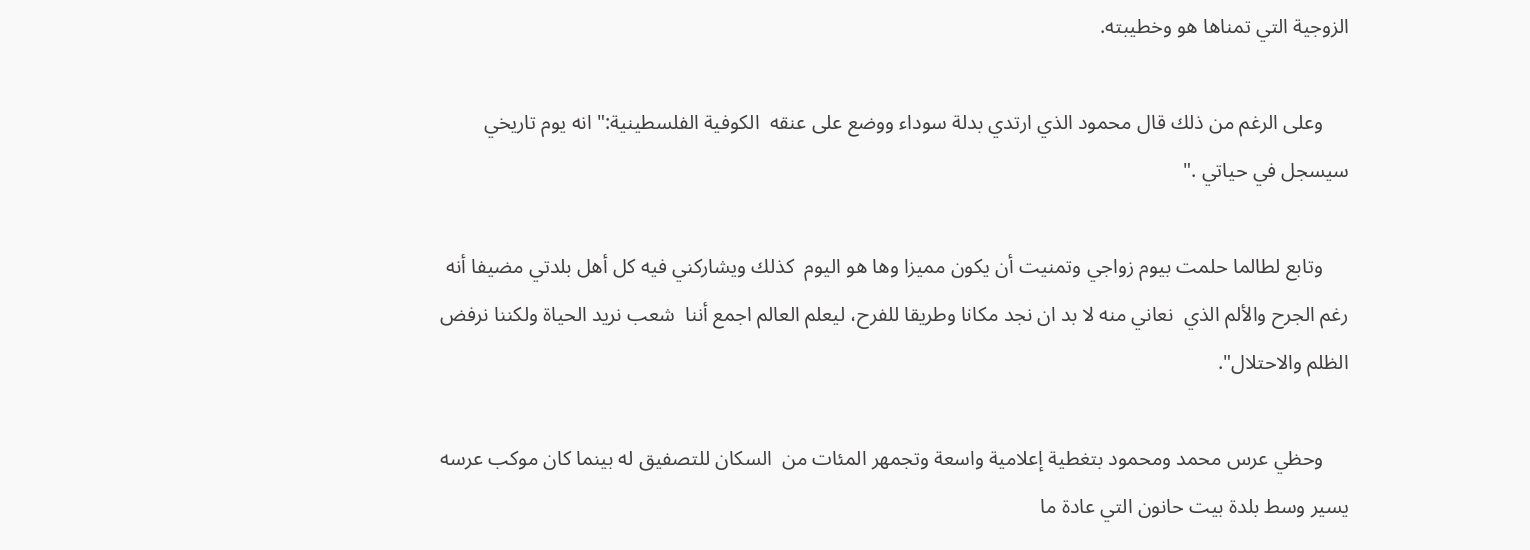الزوجية التي تمناها هو وخطيبته.

     وعلى الرغم من ذلك قال محمود الذي ارتدي بدلة سوداء ووضع على عنقه  الكوفية الفلسطينية:" انه يوم تاريخي سيسجل في حياتي ."

     وتابع لطالما حلمت بيوم زواجي وتمنيت أن يكون مميزا وها هو اليوم  كذلك ويشاركني فيه كل أهل بلدتي مضيفا أنه رغم الجرح والألم الذي  نعاني منه لا بد ان نجد مكانا وطريقا للفرح، ليعلم العالم اجمع أننا  شعب نريد الحياة ولكننا نرفض الظلم والاحتلال".

     وحظي عرس محمد ومحمود بتغطية إعلامية واسعة وتجمهر المئات من  السكان للتصفيق له بينما كان موكب عرسه يسير وسط بلدة بيت حانون التي عادة ما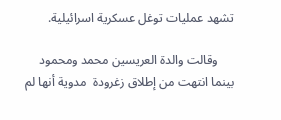تشهد عمليات توغل عسكرية اسرائيلية.

     وقالت والدة العريسين محمد ومحمود بينما انتهت من إطلاق زغرودة  مدوية أنها لم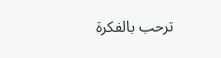ترحب بالفكرة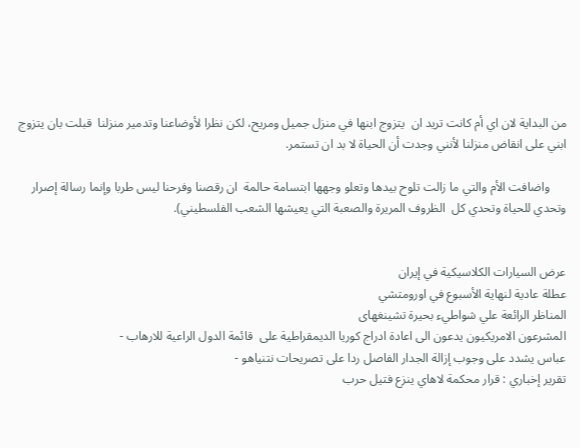من البداية لان اي أم كانت تريد ان  يتزوج ابنها في منزل جميل ومريح، لكن نظرا لأوضاعنا وتدمير منزلنا  قبلت بان يتزوج ابني على انقاض منزلنا لأنني وجدت أن الحياة لا بد ان تستمر.

     واضافت الأم والتي ما زالت تلوح بيدها وتعلو وجهها ابتسامة حالمة  ان رقصنا وفرحنا ليس طربا وإنما رسالة إصرار وتحدي للحياة وتحدي كل  الظروف المريرة والصعبة التي يعيشها الشعب الفلسطيني).


عرض السيارات الكلاسيكية في إيران
عطلة عادية لنهاية الأسبوع في اورومتشي
المناظر الرائعة علي شواطيء بحيرة تشينغهاى
المشرعون الامريكيون يدعون الى اعادة ادراج كوريا الديمقراطية على  قائمة الدول الراعية للارهاب -
عباس يشدد على وجوب إزالة الجدار الفاصل ردا على تصريحات نتنياهو -
تقرير إخباري : قرار محكمة لاهاي ينزع فتيل حرب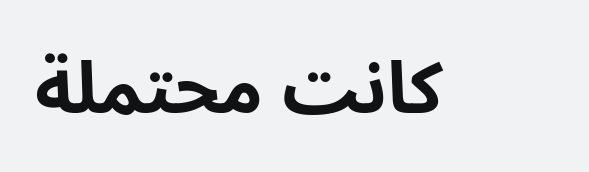كانت محتملة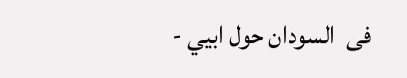فى  السودان حول ابيي -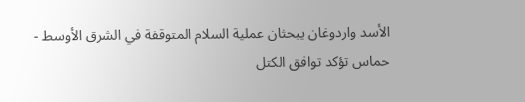الأسد واردوغان يبحثان عملية السلام المتوقفة في الشرق الأوسط -
حماس تؤكد توافق الكتل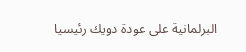البرلمانية على عودة دويك رئيسيا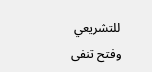للتشريعي وفتح تنفى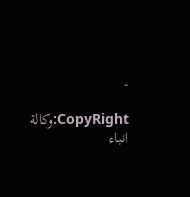-

CopyRight:وكالة انباء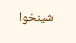شينخوا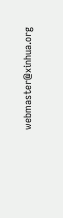webmaster@xinhua.org